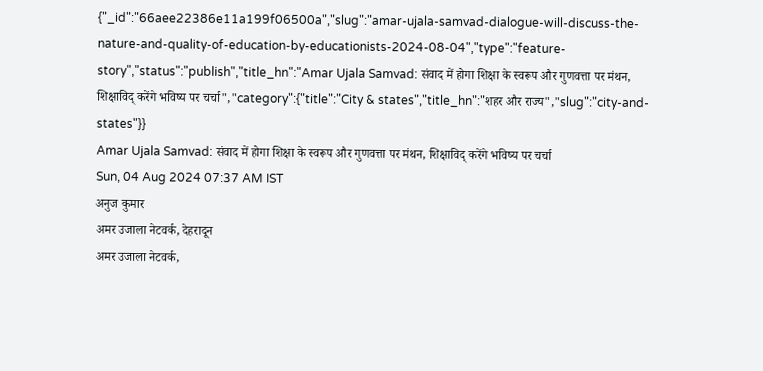{"_id":"66aee22386e11a199f06500a","slug":"amar-ujala-samvad-dialogue-will-discuss-the-nature-and-quality-of-education-by-educationists-2024-08-04","type":"feature-story","status":"publish","title_hn":"Amar Ujala Samvad: संवाद में होगा शिक्षा के स्वरूप और गुणवत्ता पर मंथन, शिक्षाविद् करेंगे भविष्य पर चर्चा","category":{"title":"City & states","title_hn":"शहर और राज्य","slug":"city-and-states"}}
Amar Ujala Samvad: संवाद में होगा शिक्षा के स्वरूप और गुणवत्ता पर मंथन, शिक्षाविद् करेंगे भविष्य पर चर्चा
Sun, 04 Aug 2024 07:37 AM IST
अनुज कुमार
अमर उजाला नेटवर्क, देहरादून
अमर उजाला नेटवर्क,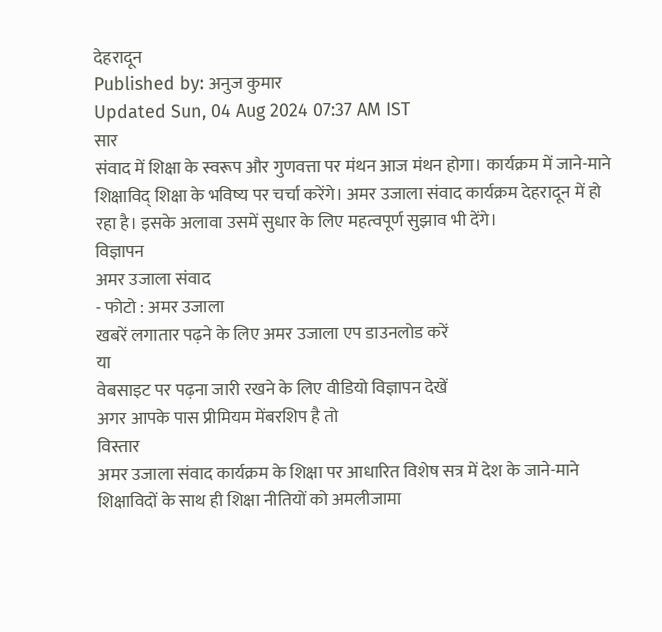देहरादून
Published by: अनुज कुमार
Updated Sun, 04 Aug 2024 07:37 AM IST
सार
संवाद में शिक्षा के स्वरूप और गुणवत्ता पर मंथन आज मंथन होगा। कार्यक्रम में जाने-माने शिक्षाविद् शिक्षा के भविष्य पर चर्चा करेंगे। अमर उजाला संवाद कार्यक्रम देहरादून में हो रहा है। इसके अलावा उसमें सुधार के लिए महत्वपूर्ण सुझाव भी देंगे।
विज्ञापन
अमर उजाला संवाद
- फोटो : अमर उजाला
खबरें लगातार पढ़ने के लिए अमर उजाला एप डाउनलोड करें
या
वेबसाइट पर पढ़ना जारी रखने के लिए वीडियो विज्ञापन देखें
अगर आपके पास प्रीमियम मेंबरशिप है तो
विस्तार
अमर उजाला संवाद कार्यक्रम के शिक्षा पर आधारित विशेष सत्र में देश के जाने-माने शिक्षाविदों के साथ ही शिक्षा नीतियों को अमलीजामा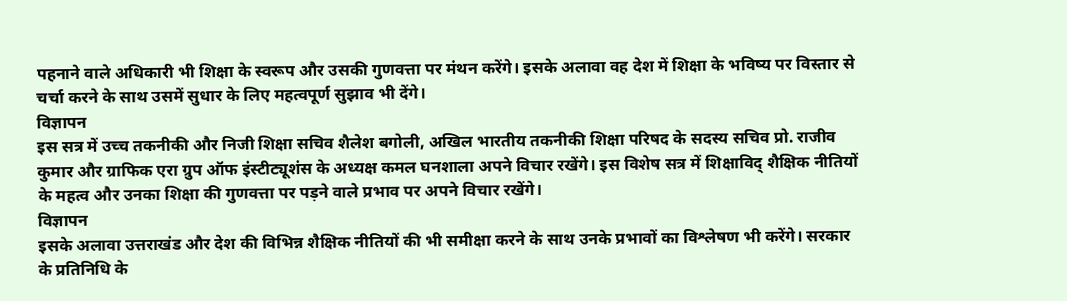पहनाने वाले अधिकारी भी शिक्षा के स्वरूप और उसकी गुणवत्ता पर मंथन करेंगे। इसके अलावा वह देश में शिक्षा के भविष्य पर विस्तार से चर्चा करने के साथ उसमें सुधार के लिए महत्वपूर्ण सुझाव भी देंगे।
विज्ञापन
इस सत्र में उच्च तकनीकी और निजी शिक्षा सचिव शैलेश बगोली, अखिल भारतीय तकनीकी शिक्षा परिषद के सदस्य सचिव प्रो. राजीव कुमार और ग्राफिक एरा ग्रुप ऑफ इंस्टीट्यूशंस के अध्यक्ष कमल घनशाला अपने विचार रखेंगे। इस विशेष सत्र में शिक्षाविद् शैक्षिक नीतियों के महत्व और उनका शिक्षा की गुणवत्ता पर पड़ने वाले प्रभाव पर अपने विचार रखेंगे।
विज्ञापन
इसके अलावा उत्तराखंड और देश की विभिन्न शैक्षिक नीतियों की भी समीक्षा करने के साथ उनके प्रभावों का विश्लेषण भी करेंगे। सरकार के प्रतिनिधि के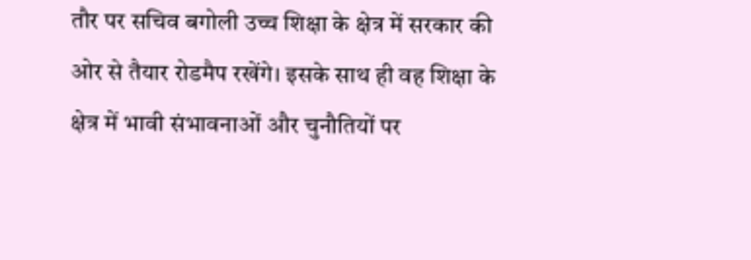तौर पर सचिव बगोली उच्च शिक्षा के क्षेत्र में सरकार की ओर से तैयार रोडमैप रखेंगे। इसके साथ ही वह शिक्षा के क्षेत्र में भावी संभावनाओं और चुनौतियों पर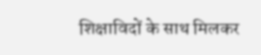शिक्षाविदों के साथ मिलकर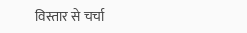विस्तार से चर्चा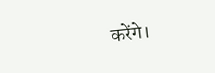करेंगे।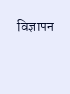विज्ञापन